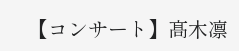【コンサート】髙木凛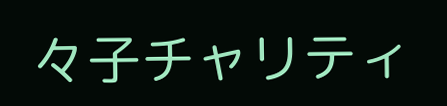々子チャリティ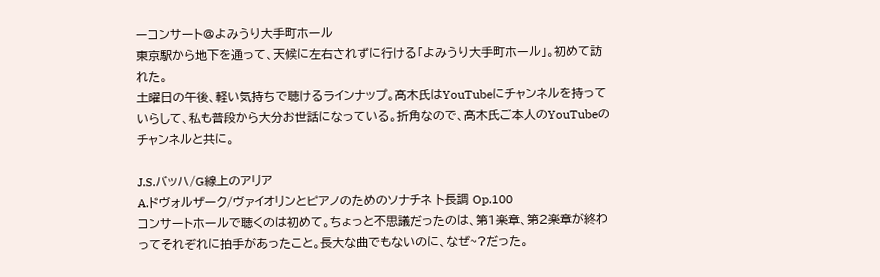ーコンサート@よみうり大手町ホール
東京駅から地下を通って、天候に左右されずに行ける「よみうり大手町ホール」。初めて訪れた。
土曜日の午後、軽い気持ちで聴けるラインナップ。髙木氏はYouTubeにチャンネルを持っていらして、私も普段から大分お世話になっている。折角なので、髙木氏ご本人のYouTubeのチャンネルと共に。

J.S.バッハ/G線上のアリア
A.ドヴォルザーク/ヴァイオリンとピアノのためのソナチネ ト長調 Op.100
コンサートホールで聴くのは初めて。ちょっと不思議だったのは、第1楽章、第2楽章が終わってそれぞれに拍手があったこと。長大な曲でもないのに、なぜ~?だった。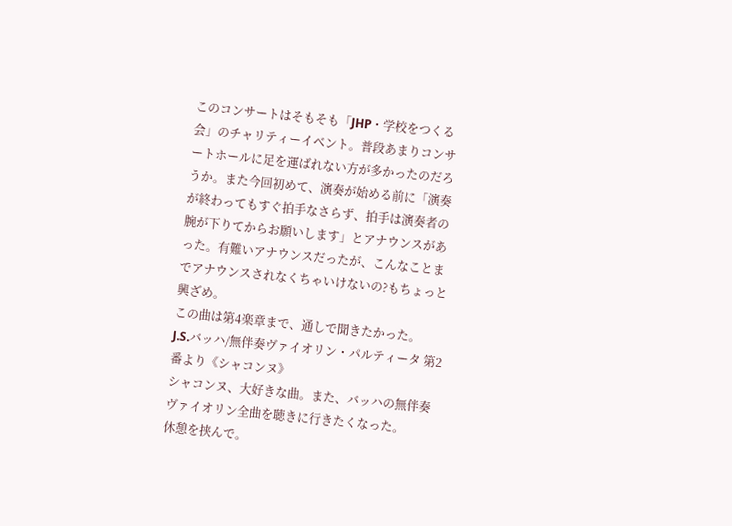このコンサートはそもそも「JHP・学校をつくる会」のチャリティーイベント。普段あまりコンサートホールに足を運ばれない方が多かったのだろうか。また今回初めて、演奏が始める前に「演奏が終わってもすぐ拍手なさらず、拍手は演奏者の腕が下りてからお願いします」とアナウンスがあった。有難いアナウンスだったが、こんなことまでアナウンスされなくちゃいけないの?もちょっと興ざめ。
この曲は第4楽章まで、通しで聞きたかった。
J.S.バッハ/無伴奏ヴァイオリン・パルティータ 第2番より《シャコンヌ》
シャコンヌ、大好きな曲。また、バッハの無伴奏ヴァイオリン全曲を聴きに行きたくなった。
休憩を挟んで。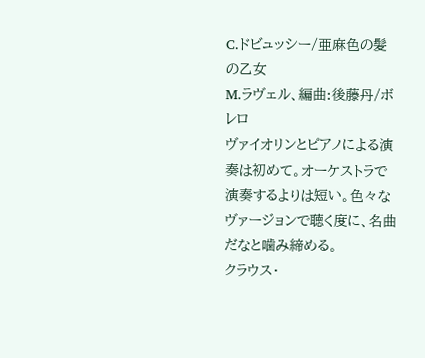C.ドビュッシー/亜麻色の髪の乙女
M.ラヴェル、編曲:後藤丹/ボレロ
ヴァイオリンとピアノによる演奏は初めて。オーケストラで演奏するよりは短い。色々なヴァージョンで聴く度に、名曲だなと噛み締める。
クラウス・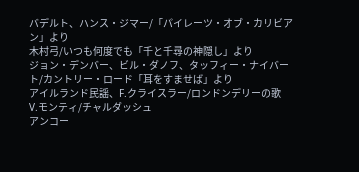バデルト、ハンス・ジマー/「パイレーツ・オブ・カリビアン」より
木村弓/いつも何度でも「千と千尋の神隠し」より
ジョン・デンバー、ビル・ダノフ、タッフィー・ナイバート/カントリー・ロード「耳をすませば」より
アイルランド民謡、F.クライスラー/ロンドンデリーの歌
V.モンティ/チャルダッシュ
アンコー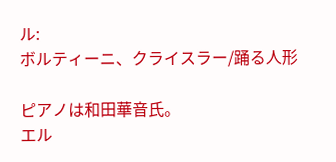ル:
ボルティーニ、クライスラー/踊る人形

ピアノは和田華音氏。
エル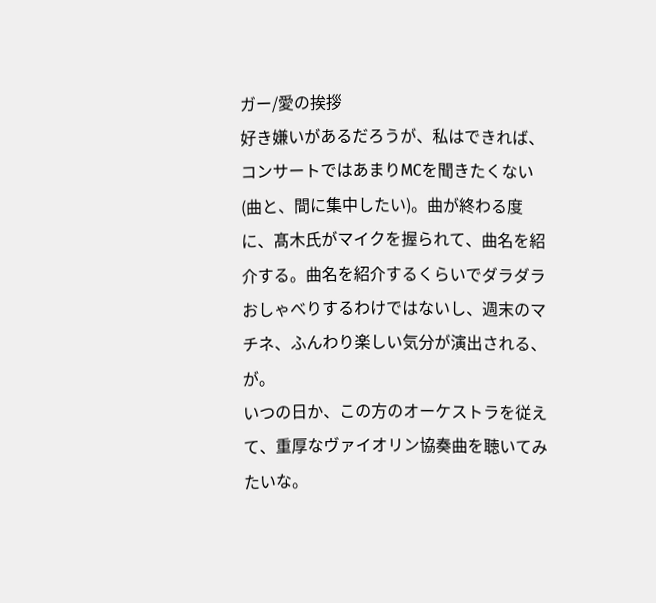ガー/愛の挨拶
好き嫌いがあるだろうが、私はできれば、コンサートではあまりMCを聞きたくない(曲と、間に集中したい)。曲が終わる度に、髙木氏がマイクを握られて、曲名を紹介する。曲名を紹介するくらいでダラダラおしゃべりするわけではないし、週末のマチネ、ふんわり楽しい気分が演出される、が。
いつの日か、この方のオーケストラを従えて、重厚なヴァイオリン協奏曲を聴いてみたいな。